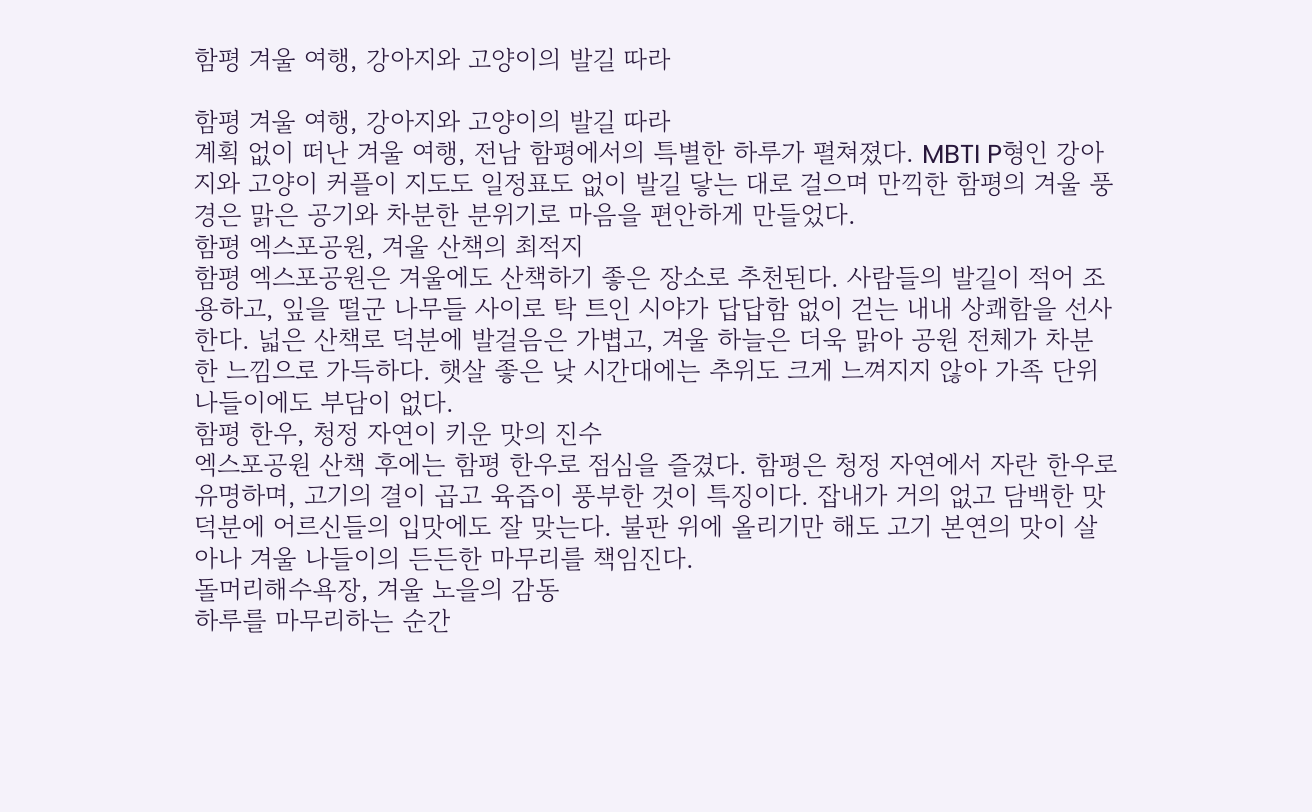함평 겨울 여행, 강아지와 고양이의 발길 따라

함평 겨울 여행, 강아지와 고양이의 발길 따라
계획 없이 떠난 겨울 여행, 전남 함평에서의 특별한 하루가 펼쳐졌다. MBTI P형인 강아지와 고양이 커플이 지도도 일정표도 없이 발길 닿는 대로 걸으며 만끽한 함평의 겨울 풍경은 맑은 공기와 차분한 분위기로 마음을 편안하게 만들었다.
함평 엑스포공원, 겨울 산책의 최적지
함평 엑스포공원은 겨울에도 산책하기 좋은 장소로 추천된다. 사람들의 발길이 적어 조용하고, 잎을 떨군 나무들 사이로 탁 트인 시야가 답답함 없이 걷는 내내 상쾌함을 선사한다. 넓은 산책로 덕분에 발걸음은 가볍고, 겨울 하늘은 더욱 맑아 공원 전체가 차분한 느낌으로 가득하다. 햇살 좋은 낮 시간대에는 추위도 크게 느껴지지 않아 가족 단위 나들이에도 부담이 없다.
함평 한우, 청정 자연이 키운 맛의 진수
엑스포공원 산책 후에는 함평 한우로 점심을 즐겼다. 함평은 청정 자연에서 자란 한우로 유명하며, 고기의 결이 곱고 육즙이 풍부한 것이 특징이다. 잡내가 거의 없고 담백한 맛 덕분에 어르신들의 입맛에도 잘 맞는다. 불판 위에 올리기만 해도 고기 본연의 맛이 살아나 겨울 나들이의 든든한 마무리를 책임진다.
돌머리해수욕장, 겨울 노을의 감동
하루를 마무리하는 순간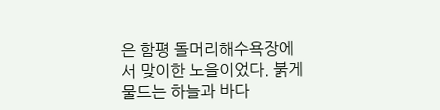은 함평 돌머리해수욕장에서 맞이한 노을이었다. 붉게 물드는 하늘과 바다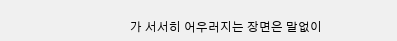가 서서히 어우러지는 장면은 말없이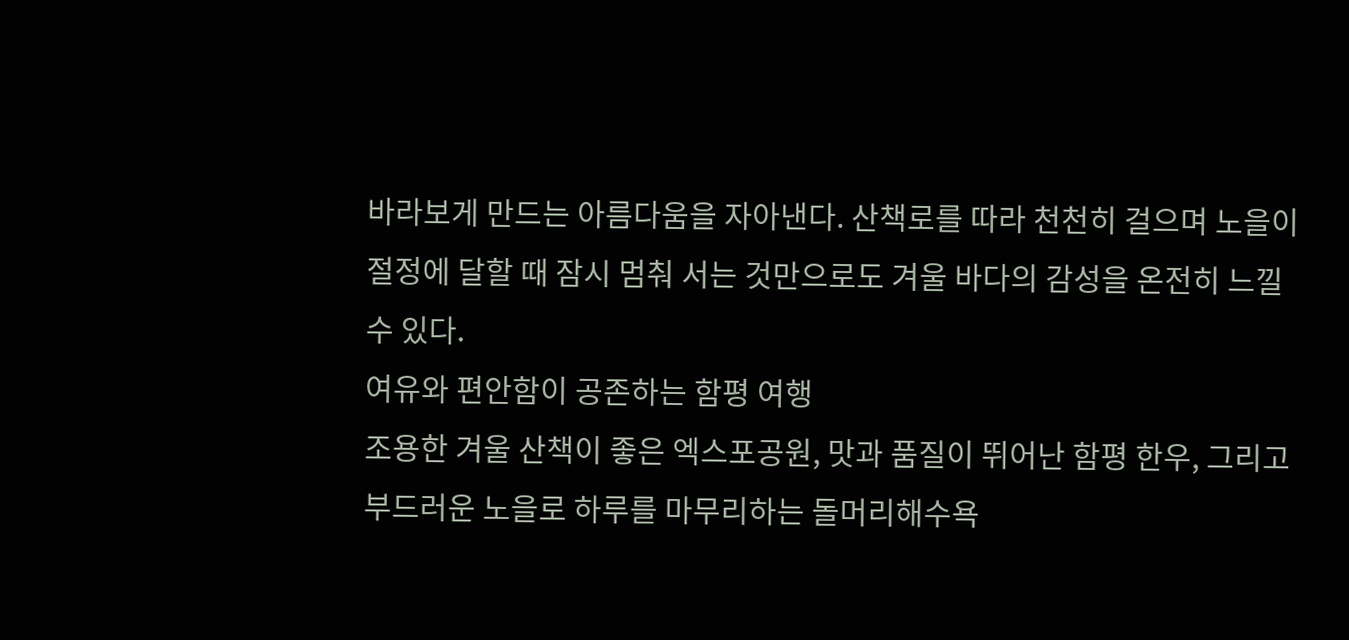바라보게 만드는 아름다움을 자아낸다. 산책로를 따라 천천히 걸으며 노을이 절정에 달할 때 잠시 멈춰 서는 것만으로도 겨울 바다의 감성을 온전히 느낄 수 있다.
여유와 편안함이 공존하는 함평 여행
조용한 겨울 산책이 좋은 엑스포공원, 맛과 품질이 뛰어난 함평 한우, 그리고 부드러운 노을로 하루를 마무리하는 돌머리해수욕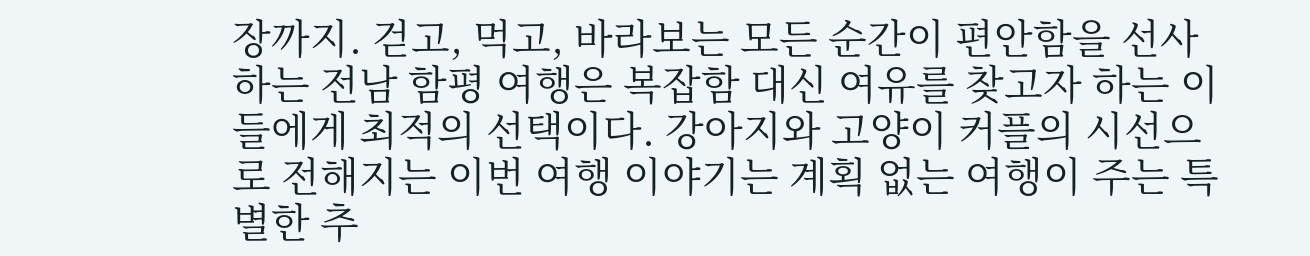장까지. 걷고, 먹고, 바라보는 모든 순간이 편안함을 선사하는 전남 함평 여행은 복잡함 대신 여유를 찾고자 하는 이들에게 최적의 선택이다. 강아지와 고양이 커플의 시선으로 전해지는 이번 여행 이야기는 계획 없는 여행이 주는 특별한 추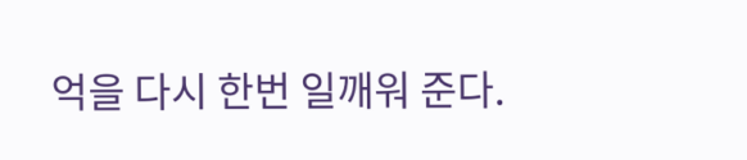억을 다시 한번 일깨워 준다.